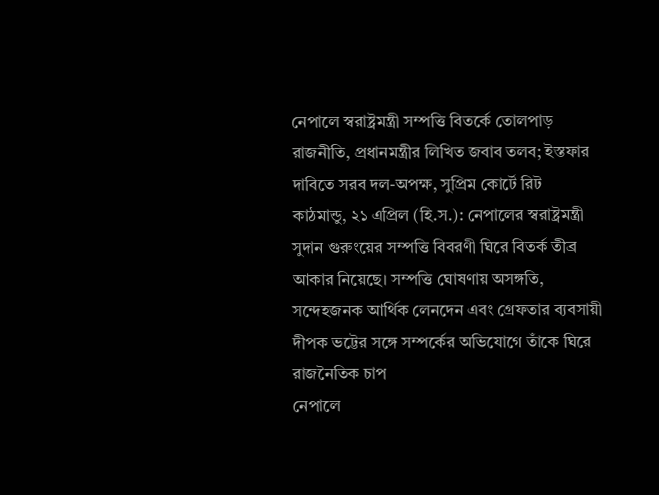নেপালে স্বরাষ্ট্রমন্ত্রী সম্পত্তি বিতর্কে তোলপাড় রাজনীতি, প্রধানমন্ত্রীর লিখিত জবাব তলব; ইস্তফার দাবিতে সরব দল-অপক্ষ, সুপ্রিম কোর্টে রিট
কাঠমান্ডু, ২১ এপ্রিল (হি.স.): নেপালের স্বরাষ্ট্রমন্ত্রী সুদান গুরুংয়ের সম্পত্তি বিবরণী ঘিরে বিতর্ক তীব্র আকার নিয়েছে। সম্পত্তি ঘোষণায় অসঙ্গতি, সন্দেহজনক আর্থিক লেনদেন এবং গ্রেফতার ব্যবসায়ী দীপক ভট্টের সঙ্গে সম্পর্কের অভিযোগে তাঁকে ঘিরে রাজনৈতিক চাপ
নেপালে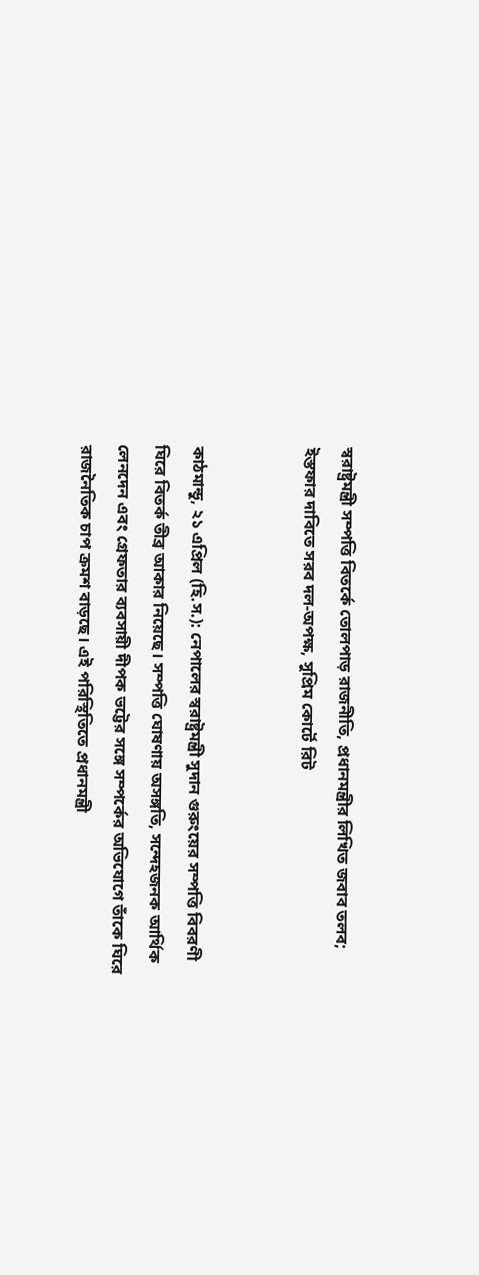স্বরাষ্ট্রমন্ত্রী সম্পত্তি বিতর্কে তোলপাড় রাজনীতি, প্রধানমন্ত্রীর লিখিত জবাব তলব; ইস্তফার দাবিতে সরব দল-অপক্ষ, সুপ্রিম কোর্টে রিট


কাঠমান্ডু, ২১ এপ্রিল (হি.স.): নেপালের স্বরাষ্ট্রমন্ত্রী সুদান গুরুংয়ের সম্পত্তি বিবরণী ঘিরে বিতর্ক তীব্র আকার নিয়েছে। সম্পত্তি ঘোষণায় অসঙ্গতি, সন্দেহজনক আর্থিক লেনদেন এবং গ্রেফতার ব্যবসায়ী দীপক ভট্টের সঙ্গে সম্পর্কের অভিযোগে তাঁকে ঘিরে রাজনৈতিক চাপ ক্রমশ বাড়ছে। এই পরিস্থিতিতে প্রধানমন্ত্রী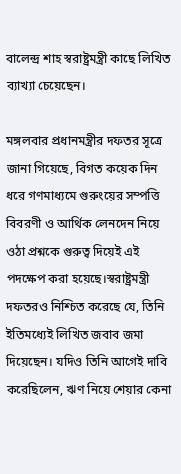বালেন্দ্র শাহ স্বরাষ্ট্রমন্ত্রী কাছে লিখিত ব্যাখ্যা চেয়েছেন।

মঙ্গলবার প্রধানমন্ত্রীর দফতর সূত্রে জানা গিয়েছে, বিগত কয়েক দিন ধরে গণমাধ্যমে গুরুংয়ের সম্পত্তি বিবরণী ও আর্থিক লেনদেন নিয়ে ওঠা প্রশ্নকে গুরুত্ব দিয়েই এই পদক্ষেপ করা হয়েছে।স্বরাষ্ট্রমন্ত্রী দফতরও নিশ্চিত করেছে যে, তিনি ইতিমধ্যেই লিখিত জবাব জমা দিয়েছেন। যদিও তিনি আগেই দাবি করেছিলেন, ঋণ নিয়ে শেয়ার কেনা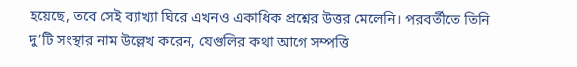হয়েছে, তবে সেই ব্যাখ্যা ঘিরে এখনও একাধিক প্রশ্নের উত্তর মেলেনি। পরবর্তীতে তিনি দু’টি সংস্থার নাম উল্লেখ করেন, যেগুলির কথা আগে সম্পত্তি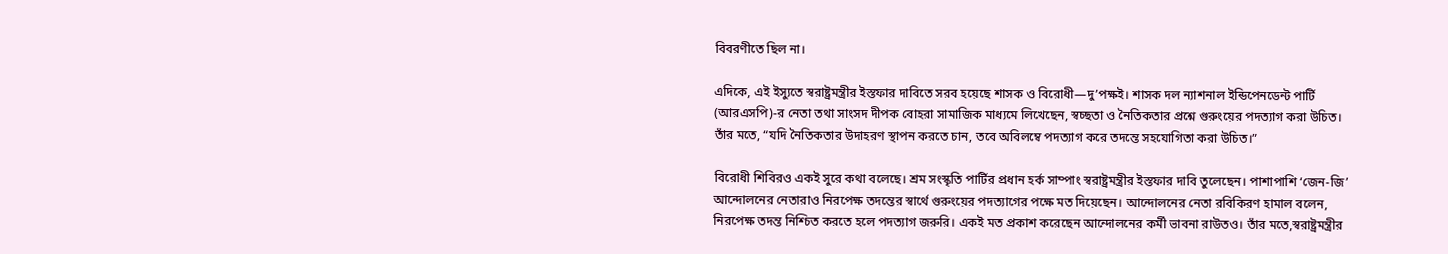বিবরণীতে ছিল না।

এদিকে, এই ইস্যুতে স্বরাষ্ট্রমন্ত্রীর ইস্তফার দাবিতে সরব হয়েছে শাসক ও বিরোধী—দু’পক্ষই। শাসক দল ন্যাশনাল ইন্ডিপেনডেন্ট পার্টি (আরএসপি)-র নেতা তথা সাংসদ দীপক বোহরা সামাজিক মাধ্যমে লিখেছেন, স্বচ্ছতা ও নৈতিকতার প্রশ্নে গুরুংয়ের পদত্যাগ করা উচিত। তাঁর মতে, “যদি নৈতিকতার উদাহরণ স্থাপন করতে চান, তবে অবিলম্বে পদত্যাগ করে তদন্তে সহযোগিতা করা উচিত।”

বিরোধী শিবিরও একই সুরে কথা বলেছে। শ্রম সংস্কৃতি পার্টির প্রধান হর্ক সাম্পাং স্বরাষ্ট্রমন্ত্রীর ইস্তফার দাবি তুলেছেন। পাশাপাশি ‘জেন-জি’ আন্দোলনের নেতারাও নিরপেক্ষ তদন্তের স্বার্থে গুরুংয়ের পদত্যাগের পক্ষে মত দিয়েছেন। আন্দোলনের নেতা রবিকিরণ হামাল বলেন, নিরপেক্ষ তদন্ত নিশ্চিত করতে হলে পদত্যাগ জরুরি। একই মত প্রকাশ করেছেন আন্দোলনের কর্মী ভাবনা রাউতও। তাঁর মতে,স্বরাষ্ট্রমন্ত্রীর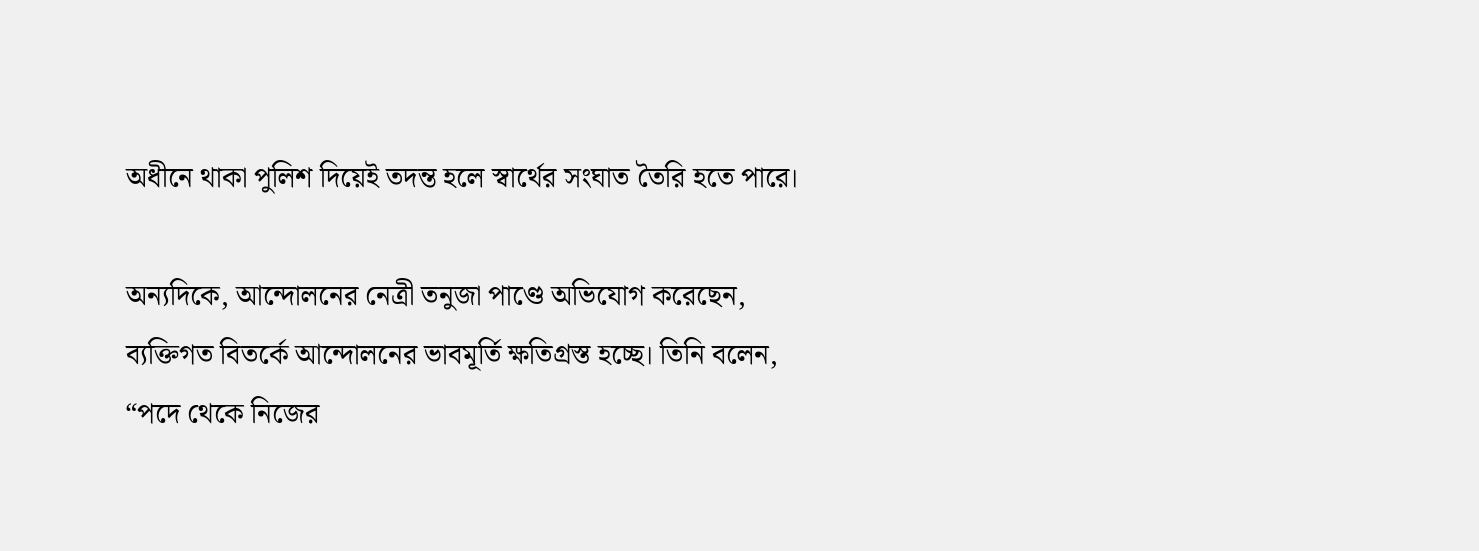অধীনে থাকা পুলিশ দিয়েই তদন্ত হলে স্বার্থের সংঘাত তৈরি হতে পারে।

অন্যদিকে, আন্দোলনের নেত্রী তনুজা পাণ্ডে অভিযোগ করেছেন, ব্যক্তিগত বিতর্কে আন্দোলনের ভাবমূর্তি ক্ষতিগ্রস্ত হচ্ছে। তিনি বলেন, “পদে থেকে নিজের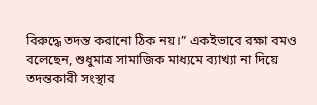বিরুদ্ধে তদন্ত করানো ঠিক নয়।” একইভাবে রক্ষা বমও বলেছেন, শুধুমাত্র সামাজিক মাধ্যমে ব্যাখ্যা না দিয়ে তদন্তকারী সংস্থার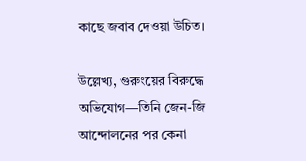কাছে জবাব দেওয়া উচিত।

উল্লেখ্য, গুরুংয়ের বিরুদ্ধে অভিযোগ—তিনি জেন-জি আন্দোলনের পর কেনা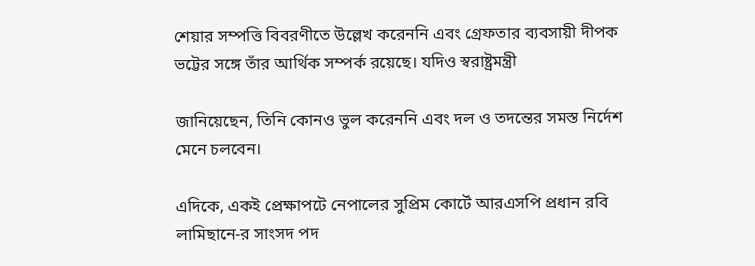শেয়ার সম্পত্তি বিবরণীতে উল্লেখ করেননি এবং গ্রেফতার ব্যবসায়ী দীপক ভট্টের সঙ্গে তাঁর আর্থিক সম্পর্ক রয়েছে। যদিও স্বরাষ্ট্রমন্ত্রী

জানিয়েছেন, তিনি কোনও ভুল করেননি এবং দল ও তদন্তের সমস্ত নির্দেশ মেনে চলবেন।

এদিকে, একই প্রেক্ষাপটে নেপালের সুপ্রিম কোর্টে আরএসপি প্রধান রবি লামিছানে-র সাংসদ পদ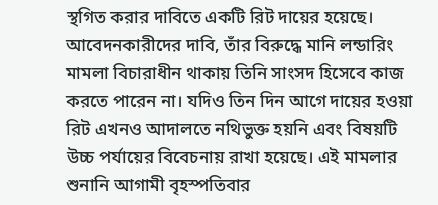স্থগিত করার দাবিতে একটি রিট দায়ের হয়েছে। আবেদনকারীদের দাবি, তাঁর বিরুদ্ধে মানি লন্ডারিং মামলা বিচারাধীন থাকায় তিনি সাংসদ হিসেবে কাজ করতে পারেন না। যদিও তিন দিন আগে দায়ের হওয়া রিট এখনও আদালতে নথিভুক্ত হয়নি এবং বিষয়টি উচ্চ পর্যায়ের বিবেচনায় রাখা হয়েছে। এই মামলার শুনানি আগামী বৃহস্পতিবার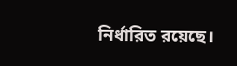নির্ধারিত রয়েছে।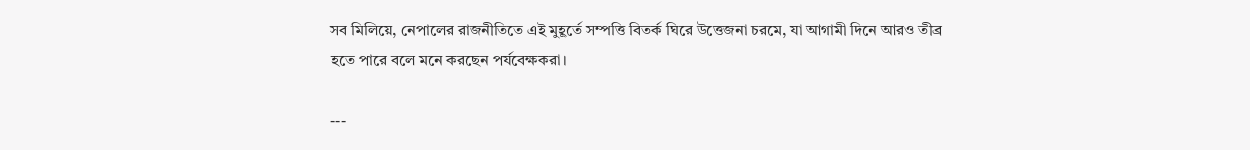সব মিলিয়ে, নেপালের রাজনীতিতে এই মুহূর্তে সম্পত্তি বিতর্ক ঘিরে উত্তেজনা চরমে, যা আগামী দিনে আরও তীব্র হতে পারে বলে মনে করছেন পর্যবেক্ষকরা।

---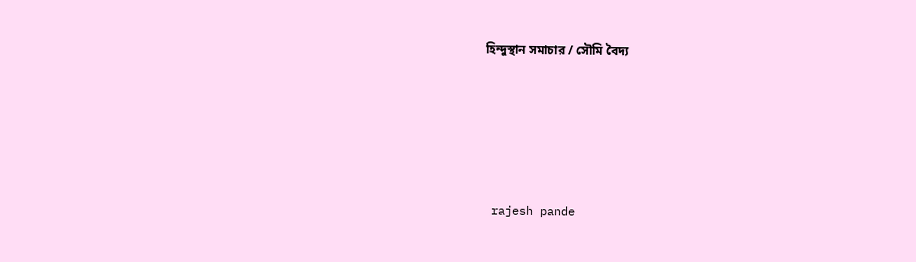হিন্দুস্থান সমাচার / সৌমি বৈদ্য






 rajesh pande